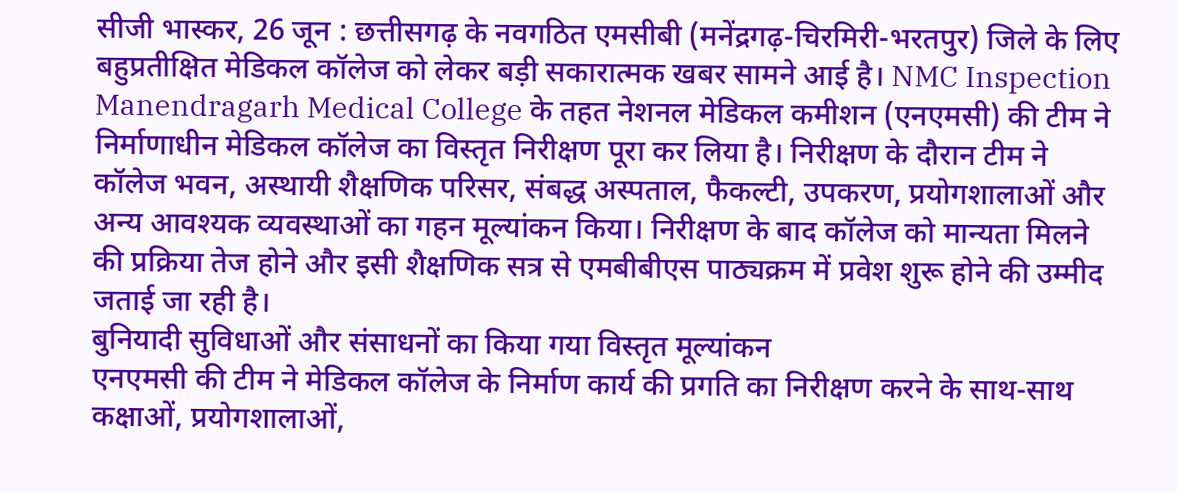सीजी भास्कर, 26 जून : छत्तीसगढ़ के नवगठित एमसीबी (मनेंद्रगढ़-चिरमिरी-भरतपुर) जिले के लिए बहुप्रतीक्षित मेडिकल कॉलेज को लेकर बड़ी सकारात्मक खबर सामने आई है। NMC Inspection Manendragarh Medical College के तहत नेशनल मेडिकल कमीशन (एनएमसी) की टीम ने निर्माणाधीन मेडिकल कॉलेज का विस्तृत निरीक्षण पूरा कर लिया है। निरीक्षण के दौरान टीम ने कॉलेज भवन, अस्थायी शैक्षणिक परिसर, संबद्ध अस्पताल, फैकल्टी, उपकरण, प्रयोगशालाओं और अन्य आवश्यक व्यवस्थाओं का गहन मूल्यांकन किया। निरीक्षण के बाद कॉलेज को मान्यता मिलने की प्रक्रिया तेज होने और इसी शैक्षणिक सत्र से एमबीबीएस पाठ्यक्रम में प्रवेश शुरू होने की उम्मीद जताई जा रही है।
बुनियादी सुविधाओं और संसाधनों का किया गया विस्तृत मूल्यांकन
एनएमसी की टीम ने मेडिकल कॉलेज के निर्माण कार्य की प्रगति का निरीक्षण करने के साथ-साथ कक्षाओं, प्रयोगशालाओं,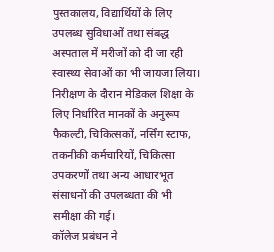पुस्तकालय, विद्यार्थियों के लिए उपलब्ध सुविधाओं तथा संबद्ध अस्पताल में मरीजों को दी जा रही स्वास्थ्य सेवाओं का भी जायजा लिया। निरीक्षण के दौरान मेडिकल शिक्षा के लिए निर्धारित मानकों के अनुरूप फैकल्टी, चिकित्सकों, नर्सिंग स्टाफ, तकनीकी कर्मचारियों, चिकित्सा उपकरणों तथा अन्य आधारभूत संसाधनों की उपलब्धता की भी समीक्षा की गई।
कॉलेज प्रबंधन ने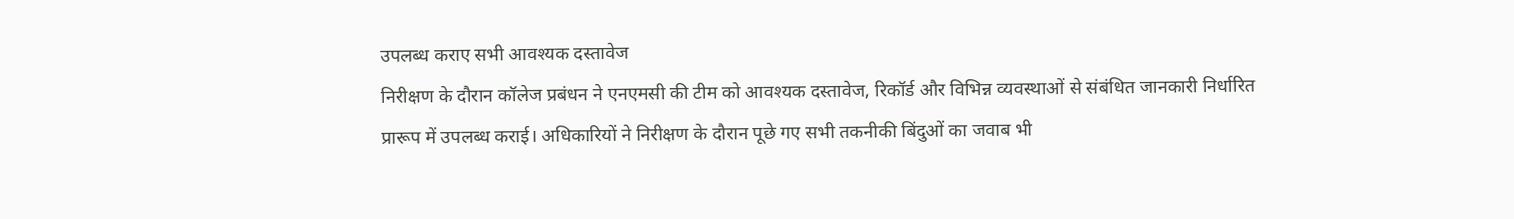उपलब्ध कराए सभी आवश्यक दस्तावेज
निरीक्षण के दौरान कॉलेज प्रबंधन ने एनएमसी की टीम को आवश्यक दस्तावेज, रिकॉर्ड और विभिन्न व्यवस्थाओं से संबंधित जानकारी निर्धारित प्रारूप में उपलब्ध कराई। अधिकारियों ने निरीक्षण के दौरान पूछे गए सभी तकनीकी बिंदुओं का जवाब भी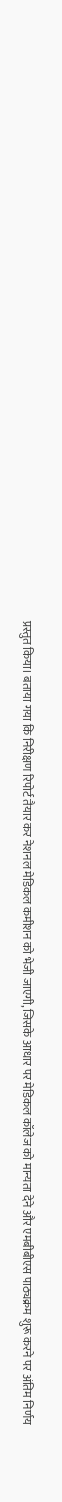प्रस्तुत किया। बताया गया कि निरीक्षण रिपोर्ट तैयार कर नेशनल मेडिकल कमीशन को भेजी जाएगी, जिसके आधार पर मेडिकल कॉलेज को मान्यता देने और एमबीबीएस पाठ्यक्रम शुरू करने पर अंतिम निर्णय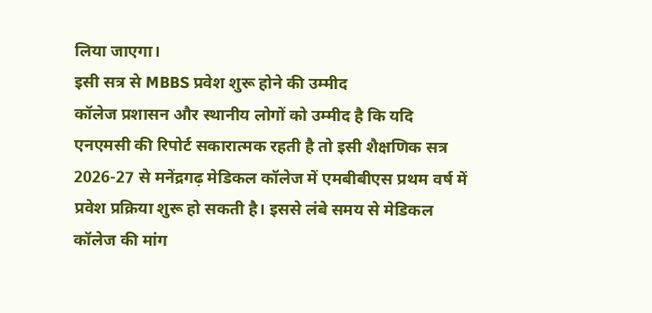लिया जाएगा।
इसी सत्र से MBBS प्रवेश शुरू होने की उम्मीद
कॉलेज प्रशासन और स्थानीय लोगों को उम्मीद है कि यदि एनएमसी की रिपोर्ट सकारात्मक रहती है तो इसी शैक्षणिक सत्र 2026-27 से मनेंद्रगढ़ मेडिकल कॉलेज में एमबीबीएस प्रथम वर्ष में प्रवेश प्रक्रिया शुरू हो सकती है। इससे लंबे समय से मेडिकल कॉलेज की मांग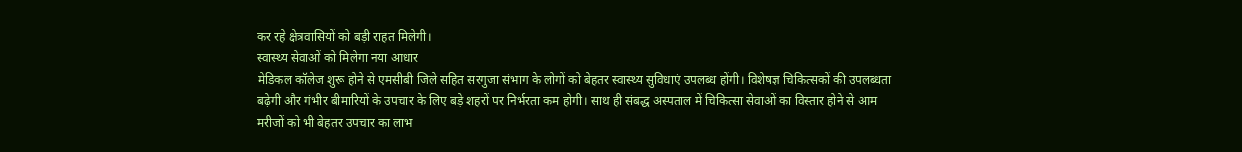कर रहे क्षेत्रवासियों को बड़ी राहत मिलेगी।
स्वास्थ्य सेवाओं को मिलेगा नया आधार
मेडिकल कॉलेज शुरू होने से एमसीबी जिले सहित सरगुजा संभाग के लोगों को बेहतर स्वास्थ्य सुविधाएं उपलब्ध होंगी। विशेषज्ञ चिकित्सकों की उपलब्धता बढ़ेगी और गंभीर बीमारियों के उपचार के लिए बड़े शहरों पर निर्भरता कम होगी। साथ ही संबद्ध अस्पताल में चिकित्सा सेवाओं का विस्तार होने से आम मरीजों को भी बेहतर उपचार का लाभ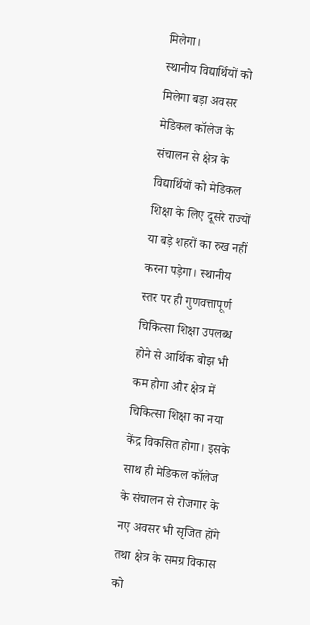मिलेगा।
स्थानीय विद्यार्थियों को मिलेगा बड़ा अवसर
मेडिकल कॉलेज के संचालन से क्षेत्र के विद्यार्थियों को मेडिकल शिक्षा के लिए दूसरे राज्यों या बड़े शहरों का रुख नहीं करना पड़ेगा। स्थानीय स्तर पर ही गुणवत्तापूर्ण चिकित्सा शिक्षा उपलब्ध होने से आर्थिक बोझ भी कम होगा और क्षेत्र में चिकित्सा शिक्षा का नया केंद्र विकसित होगा। इसके साथ ही मेडिकल कॉलेज के संचालन से रोजगार के नए अवसर भी सृजित होंगे तथा क्षेत्र के समग्र विकास को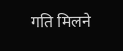गति मिलने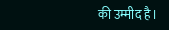की उम्मीद है।